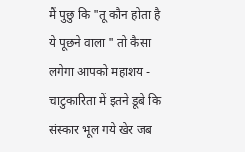मैं पुछु कि "तू कौन होता है ये पूछने वाला " तो कैसा लगेगा आपको महाशय - चाटुकारिता में इतने डूबे कि संस्कार भूल गये खेर जब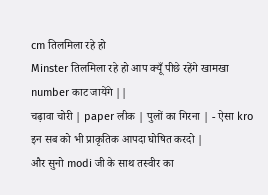cm तिलमिला रहे हो
Minster तिलमिला रहे हो आप क्यूँ पीछे रहेंगे खामखा number काट जायेंगे ||
चढ़ावा चोरी | paper लीक | पुलों का गिरना | - ऐसा kro इन सब को भी प्राकृतिक आपदा घोषित करदो |
और सुनो modi जी के साथ तस्वीर का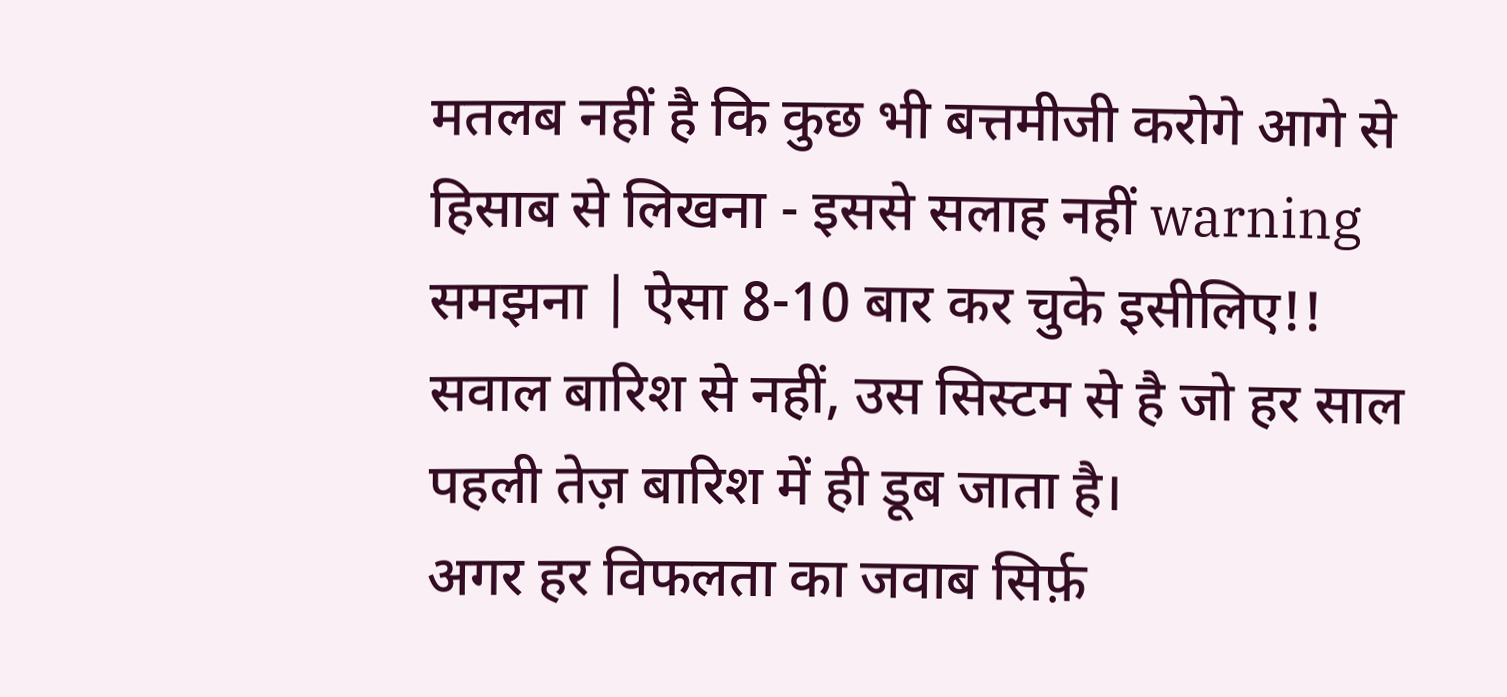मतलब नहीं है कि कुछ भी बत्तमीजी करोगे आगे से हिसाब से लिखना - इससे सलाह नहीं warning समझना | ऐसा 8-10 बार कर चुके इसीलिए!!
सवाल बारिश से नहीं, उस सिस्टम से है जो हर साल पहली तेज़ बारिश में ही डूब जाता है।
अगर हर विफलता का जवाब सिर्फ़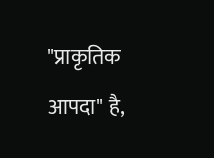"प्राकृतिक आपदा" है,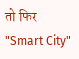तो फिर "Smart City"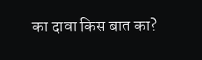का दावा किस बात का?